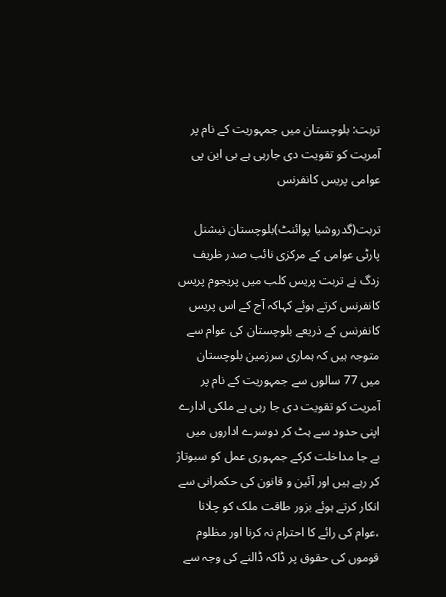تربت: بلوچستان میں جمہوریت کے نام پر آمریت کو تقویت دی جارہی ہے بی این پی عوامی پریس کانفرنس

تربت(گدروشیا پوائنٹ)بلوچستان نیشنل پارٹی عوامی کے مرکزی نائب صدر ظریف زدگ نے تربت پریس کلب میں پریجوم پریس کانفرنس کرتے ہوئے کہاکہ آج کے اس پریس کانفرنس کے ذریعے بلوچستان کی عوام سے متوجہ ہیں کہ ہماری سرزمین بلوچستان میں 77 سالوں سے جمہوریت کے نام پر آمریت کو تقویت دی جا رہی ہے ملکی ادارے اپنی حدود سے ہٹ کر دوسرے اداروں میں بے جا مداخلت کرکے جمہوری عمل کو سبوتاژ کر رہے ہیں اور آئین و قانون کی حکمرانی سے انکار کرتے ہوئے بزور طاقت ملک کو چلانا ،عوام کی رائے کا احترام نہ کرنا اور مظلوم قوموں کی حقوق پر ڈاکہ ڈالنے کی وجہ سے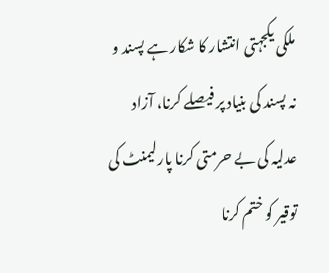ملکی یکجہتی انتشار کا شکار ہے پسند و نہ پسند کی بنیاد پر فیصلے کرنا، آزاد عدلیہ کی بے حرمتی کرنا پارلیمنٹ کی توقیر کو ختم کرنا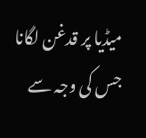میڈیا پر قدغن لگانا جس کی وجہ سے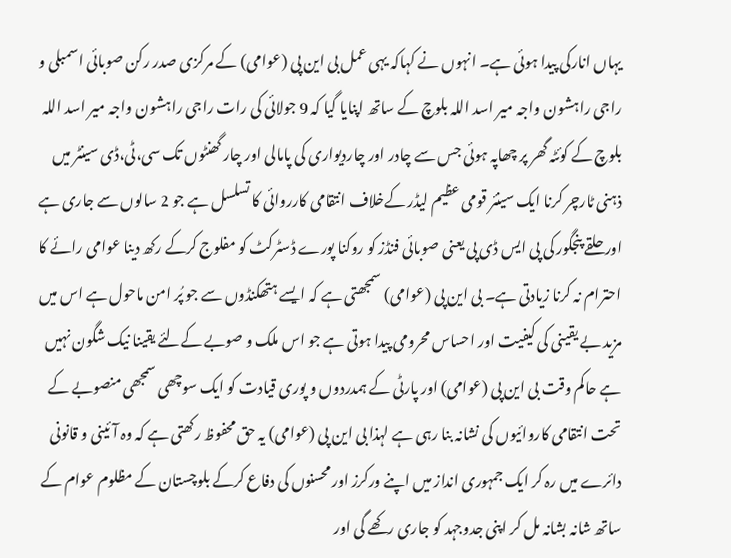یہاں انارکی پیدا ہوئی ہے۔ انہوں نے کہاکہ یہی عمل بی این پی (عوامی) کے مرکزی صدر رکن صوبائی اسمبلی و راجی راہشون واجہ میر اسد اللہ بلوچ کے ساتھ اپنایا گیا کہ 9 جولائی کی رات راجی راہشون واجہ میر اسد اللہ بلوچ کے کوئٹہ گھر پر چھاپہ ہوئی جس سے چادر اور چاردیواری کی پامالی اور چار گھنٹوں تک سی،ٹی،ڈی سینٹر میں ذہنی ٹارچر کرنا ایک سینئر قومی عظیم لیڈر کےخلاف انتقامی کارروائی کا تسلسل ہے جو 2 سالوں سے جاری ہے اور حلقے پنجگور کی پی ایس ڈی پی یعنی صوبائی فنڈز کو روکنا پورے ڈسٹرکٹ کو مفلوج کرکے رکھ دینا عوامی رائے کا احترام نہ کرنا زیادتی ہے۔ بی این پی (عوامی) سمجھتی ہے کہ ایسے ہتھکنڈوں سے جو پُر امن ماحول ہے اس میں مزید بے یقینی کی کیفیت اور احساس محرومی پیدا ہوتی ہے جو اس ملک و صوبے کےلئے یقینا نیک شگون نہیں ہے حاکم وقت بی این پی (عوامی) اور پارٹی کے ہمدردوں و پوری قیادت کو ایک سوچھی سمجھی منصوبے کے تحت انتقامی کاروائیوں کی نشانہ بنا رہی ہے لہذا بی این پی (عوامی) یہ حق محفوظ رکھتی ہے کہ وہ آئینی و قانونی دائرے میں رہ کر ایک جمہوری انداز میں اپنے ورکرز اور محسنوں کی دفاع کرکے بلوچستان کے مظلوم عوام کے ساتھ شانہ بشانہ مل کر اپنی جدوجہد کو جاری رکھے گی اور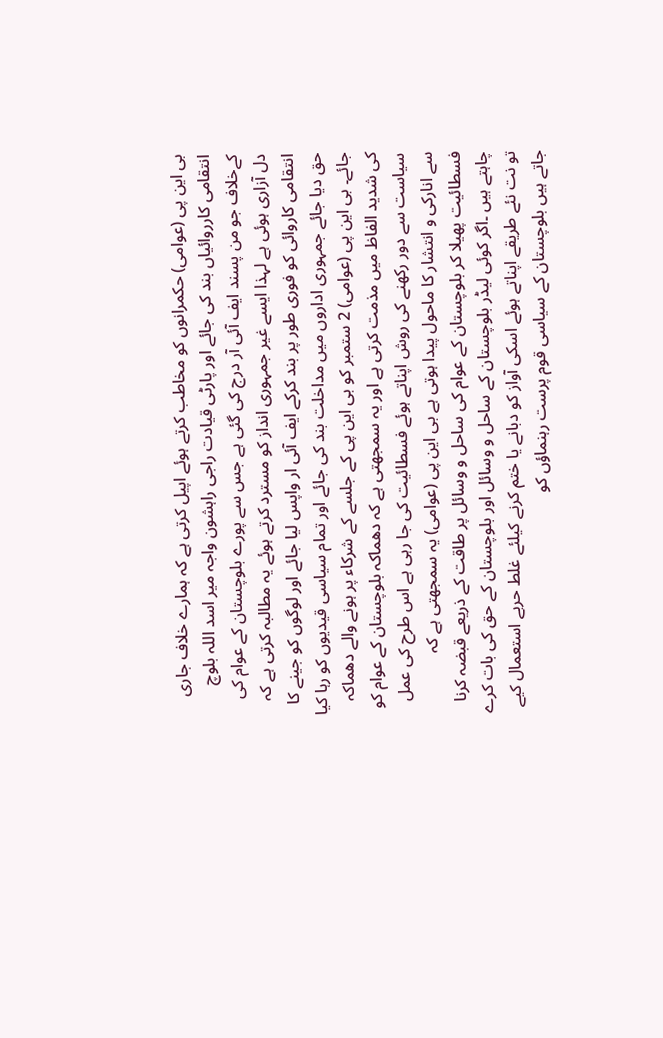بی این پی (عوامی) حکمرانوں کو مخاطب کرتے ہوئے اپیل کرتی ہے کہ ہمارے خلاف جاری انتقامی کارروائیاں بند کی جائے اور پارٹی قیادت راجی راہشون واجہ میر اسد اللہ بلوچ کےخلاف جو من پسند ایف آئی آر درج کی گئی ہے جس سے پورے بلوچستان کے عوام کی دل آزاری ہوئی ہے لہذا ایسے غیر جمہوری انداز کو مسترد کرتے ہوئے یہ مطالبہ کرتی ہے کہ انتقامی کاروائی کو فوری طور پر بند کرکے ایف آئی ار واپس لیا جائے اور لوگوں کو جینے کا حق دیا جائے جمہوری اداروں میں مداخلت بند کی جائے اور تمام سیاسی قیدیوں کو رہا کیا جائے۔ بی این پی (عوامی) 2 ستمبر کو بی این پی کے جلسے کے شرکاء پر ہونے والے دھماکہ کی شدید الفاظ میں مذمت کرتی ہے اور یہ سمجھتی ہے کہ دھماکہ بلوچستان کے عوام کو سیاست سے دور رکھنے کی روش اپناتے ہوئے فسطائیت کی جا رہی ہے اس طرح کی عمل سے انارکی و انتشار کا ماحول پیدا ہوتی ہے بی این پی (عوامی) یہ سمجھتی ہے کہ فسطائیت پھیلا کر بلوچستان کے عوام کی ساحل و وسائل پر طاقت کے ذریعے قبضہ کرنا چاہتے ہیں ۔اگر کوئی لیڈر بلوچستان کے ساحل و وسائل اور بلوچستان کے حق کی بات کرے تو نت نئے طریقے اپناتے ہوئے اسکی آواز کو دبانے یا ختم کرنے کیلئے غلط حربے استعمال کیے جاتے ہیں بلوچستان کے سیاسی قوم پرست رہنماؤں کو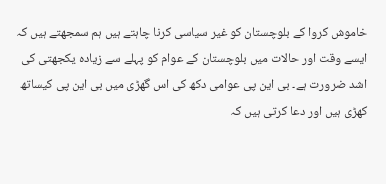خاموش کروا کے بلوچستان کو غیر سیاسی کرنا چاہتے ہیں ہم سمجھتے ہیں کہ ایسے وقت اور حالات میں بلوچستان کے عوام کو پہلے سے زیادہ یکجھتی کی اشد ضرورت ہے۔ بی این پی عوامی دکھ کی اس گھڑی میں بی این پی کیساتھ کھڑی ہیں اور دعا کرتی ہیں کہ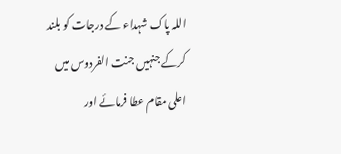اللہ پاک شہداء کے درجات کو بلند کرکے جنہیں جنت الفردوس میں اعلی مقام عطا فرمائے اور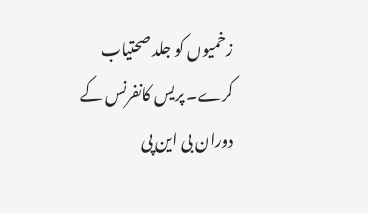زخمیوں کو جلد صحتیاب کرے۔ پریس کانفرنس کے دوران بی این پی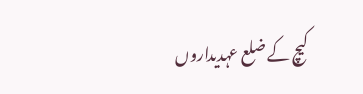کیچ کے ضلع عہدیداروں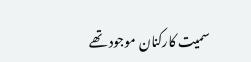سمیت کارکنان موجود تھے